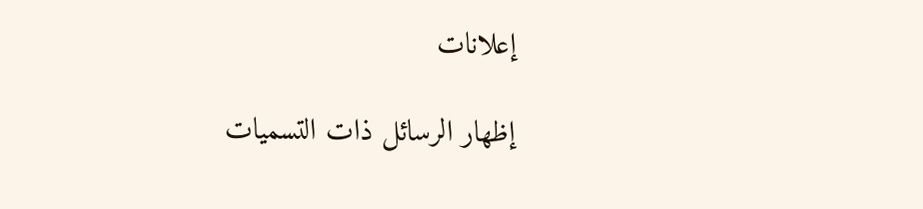إعلانات

إظهار الرسائل ذات التسميات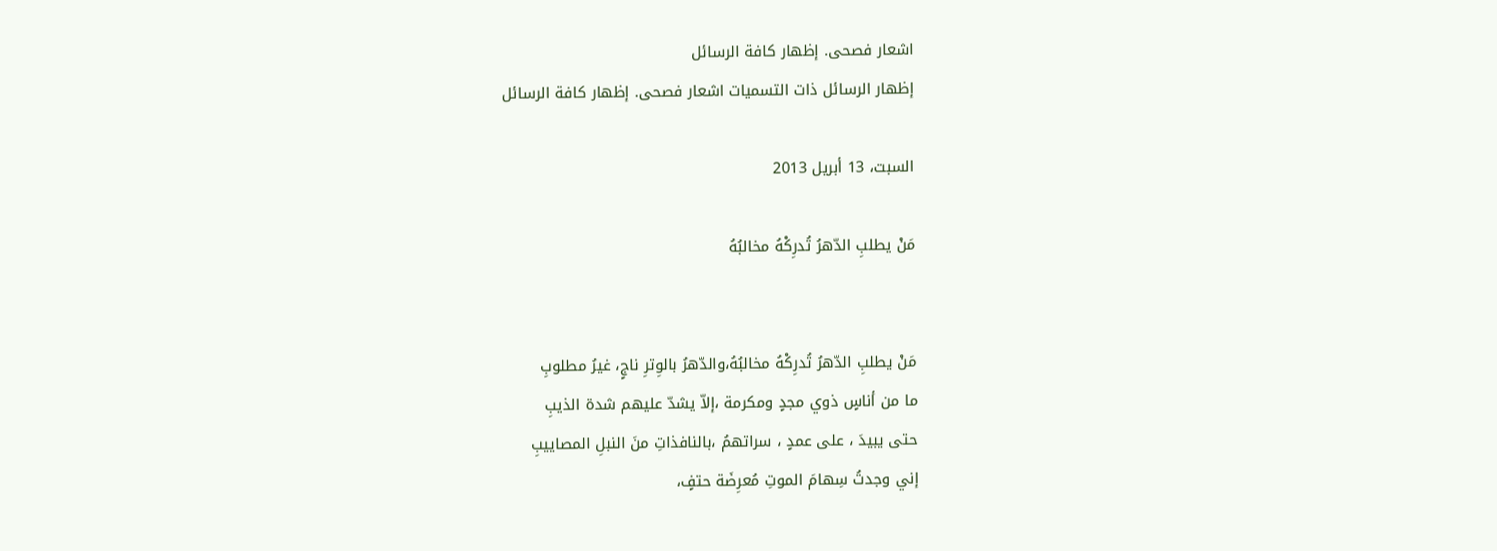اشعار فصحى. إظهار كافة الرسائل
إظهار الرسائل ذات التسميات اشعار فصحى. إظهار كافة الرسائل

السبت، 13 أبريل 2013

مَنْ يطلبِ الدّهرُ تُدرِكْهُ مخالبُهُ


مَنْ يطلبِ الدّهرُ تُدرِكْهُ مخالبُهُ،والدّهرُ بالوِترِ ناجٍ، غيرُ مطلوبِ
ما من أناسٍ ذوي مجدٍ ومكرمة ،إلاّ يشدّ عليهم شدة الذيبِ
حتى يبيدَ ، على عمدٍ ، سراتهمُ ،بالنافذاتِ منَ النبلِ المصاييبِ
إني وجدتُ سِهامَ الموتِ مُعرِضَة حتفٍ،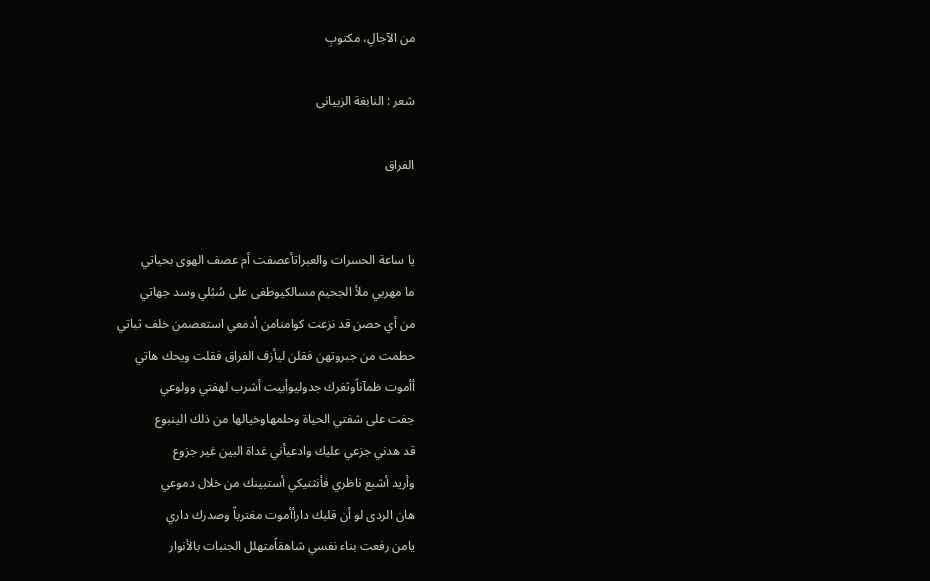من الآجالِ، مكتوبِ

شعر : النابغة الزبيانى

الفراق


يا ساعة الحسرات والعبراتأعصفت أم عصف الهوى بحياتي
ما مهربي ملأ الجحيم مسالكيوطغى على سُبُلي وسد جهاتي
من أي حصن قد نزعت كوامنامن أدمعي استعصمن خلف ثباتي
حطمت من جبروتهن فقلن ليأزف الفراق فقلت ويحك هاتي
أأموت ظمآناًوثغرك جدوليوأبيت أشرب لهفتي وولوعي
جفت على شفتي الحياة وحلمهاوخيالها من ذلك الينبوع
قد هدني جزعي عليك وادعيأني غداة البين غير جزوع
وأريد أشبع ناظري فأنثنيكي أستبينك من خلال دموعي
هان الردى لو أن قلبك دارأأموت مغترباً وصدرك داري
يامن رفعت بناء نفسي شاهقاًمتهلل الجنبات بالأنوار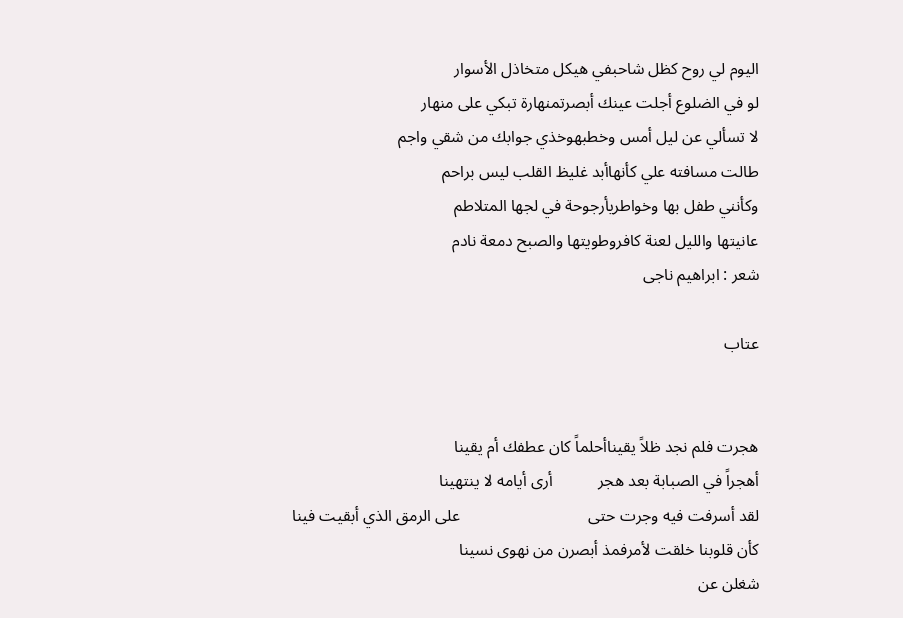اليوم لي روح كظل شاحبفي هيكل متخاذل الأسوار
لو في الضلوع أجلت عينك أبصرتمنهارة تبكي على منهار
لا تسألي عن ليل أمس وخطبهوخذي جوابك من شقي واجم
طالت مسافته علي كأنهاأبد غليظ القلب ليس براحم
وكأنني طفل بها وخواطريأرجوحة في لجها المتلاطم
عانيتها والليل لعنة كافروطويتها والصبح دمعة نادم
شعر : ابراهيم ناجى

عتاب


هجرت فلم نجد ظلاً يقيناأحلماً كان عطفك أم يقينا
أهجراً في الصبابة بعد هجر           أرى أيامه لا ينتهينا
لقد أسرفت فيه وجرت حتى                               على الرمق الذي أبقيت فينا
كأن قلوبنا خلقت لأمرفمذ أبصرن من نهوى نسينا
شغلن عن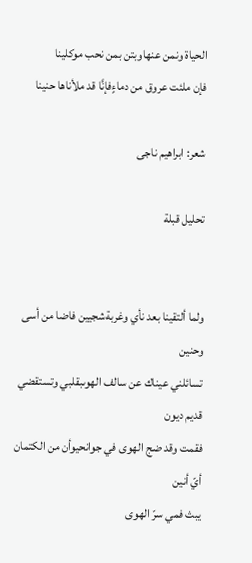الحياة ونمن عنهاوبتن بمن نحب موكلينا
فإن ملئت عروق من دماءٍفإنَّا قد ملأناها حنينا

شعر: ابراهيم ناجى

تحليل قبلة


ولما ألتقينا بعد نأي وغربةشجيين فاضا من أسى وحنين
تسائلني عيناك عن سالف الهوىبقلبي وتستقضي قديم ديون
فقمت وقد ضج الهوى في جوانحيوأن من الكتمان أيّ أنين
يبث فمي سرّ الهوى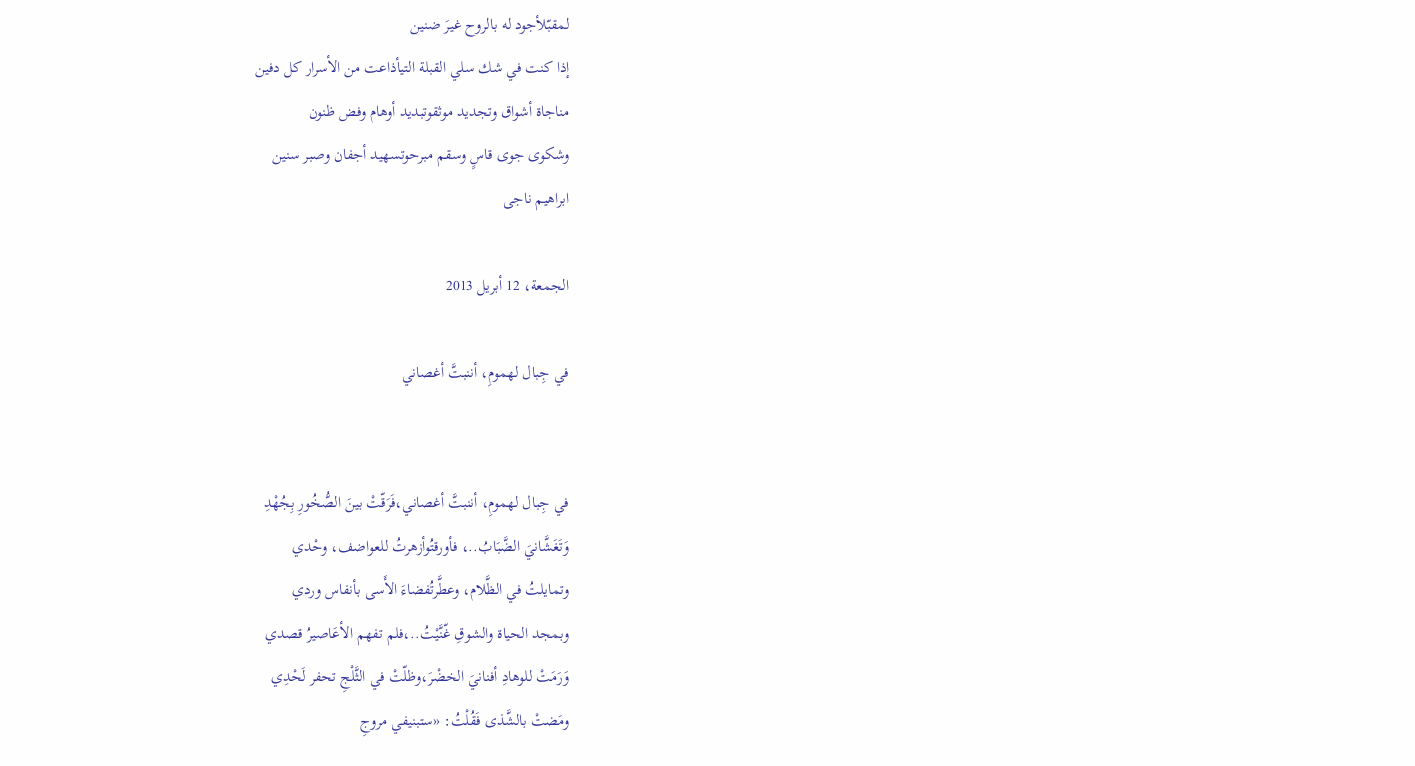لمقبّلأجود له بالروح غيرَ ضنين
إذا كنت في شك سلي القبلة التيأذاعت من الأسرار كل دفين
مناجاة أشواق وتجديد موثقوتبديد أوهام وفض ظنون
وشكوى جوى قاسٍ وسقم مبرحوتسهيد أجفان وصبر سنين
ابراهيم ناجى

الجمعة، 12 أبريل 2013

في جِبال لهمومِ، أننبتَّ أغصاني


في جِبال لهمومِ، أننبتَّ أغصاني،فَرَقّتْ بينَ الصُّخُورِ بِجُهْدِ
وَتَغَشَّانيَ الضَّبَابُ..، فأورقتُوأزهرتُ للعواضف، وحْدي
وتمايلتُ في الظَّلام، وعطَّرتُفضاءَ الأَسى بأنفاس وردي
وبمجد الحياة والشوقِ غّنَّيْتُ..،فلم تفهم الأعَاصيرُ قصدي
وَرَمَتْ للوهادِ أفنانيَ الخضْرَ،وظلّتْ في الثَّلْجِ تحفر لَحْدِي
ومَضتْ بالشَّذى فَقُلْتُ: «ستبنيفي مروجِ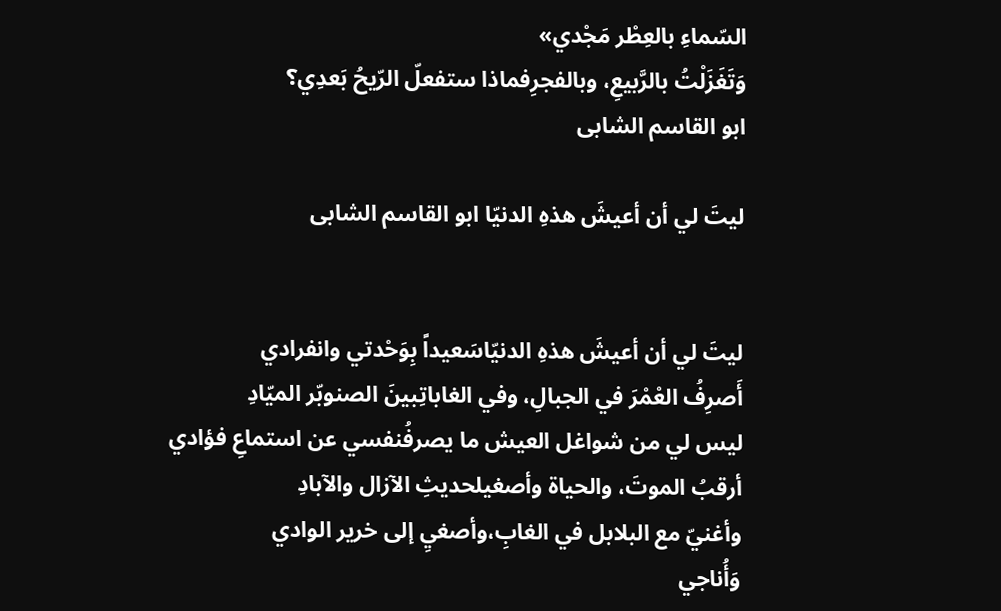السّماءِ بالعِطْر مَجْدي»
وَتَغَزَلْتُ بالرَّبيعِ، وبالفجرِفماذا ستفعلّ الرّيحُ بَعدِي؟
ابو القاسم الشابى

ليتَ لي أن أعيشَ هذهِ الدنيّا ابو القاسم الشابى


ليتَ لي أن أعيشَ هذهِ الدنيّاسَعيداً بِوَحْدتي وانفرادي
أَصرِفُ العْمْرَ في الجبالِ، وفي الغاباتِبينَ الصنوبّر الميّادِ
ليس لي من شواغل العيش ما يصرفُنفسي عن استماعِ فؤادي
أرقبُ الموتَ، والحياة وأصغيلحديثِ الآزال والآبادِ
وأغنيّ مع البلابل في الغابِ،وأصغيِ إلى خرير الوادي
وَأُناجي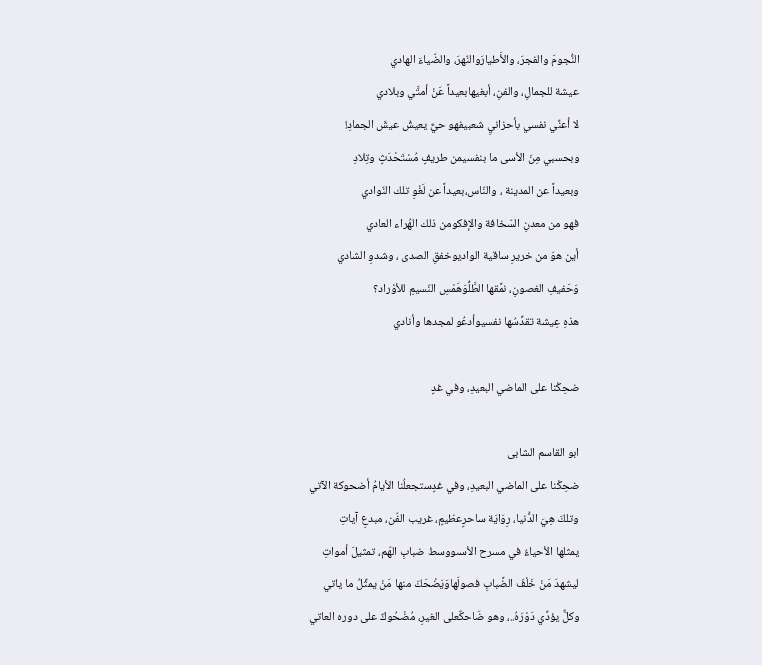النُّجومَ والفجرَ، والأَطيارَوالنّهرَ، والضّياءَ الهادي
عيشة للجمالِ، والفنِ، أبغيهابعيداً عَنْ أمتَّي وبلادي
لا أعنِّي نفسي بأحزانيِ شعبيفهو حيٌّ يعيشُ عيشَ الجمادِ!
وبحسبي مِنَ الأسى ما بنفسيمن طريفٍ مُسْتَحْدَثٍ وتِلادِ
وبعيداً عن المدينة ، والنّاس،بعيداً عن لَغْوِ تلك النّوادي
فهو من معدنِ السّخافة والإفكومن ذلك الهُراء العادي
أين هوَ من خريرِ ساقية الواديوخفقِ الصدى ، وشدوِ الشادي
وَحَفيفِ الغصونِ، نمَّقها الطَّلُّوَهَمْسِ النّسيمِ للأوْراد؟
هذهِ عِيشة تقدِّسُها نفسيوأدعُو لمجدها وأنادي

ضحِكْنا على الماضي البعيدِ، وفي غدٍ

ابو القاسم الشابى
ضحِكْنا على الماضي البعيدِ، وفي غدٍستجعلُنا الأيامُ أضحوكة الآتي
وتلكَ هِيَ الدُّنيا، رِوَايَة ساحرٍعظيمٍ، غريب الفّن، مبدعِ آياتِ
يمثلها الأحياءُ في مسرح الأسىووسط ضبابِ الهّم، تمثيلَ أمواتِ
ليشهدَ مَنْ خَلْفَ الضَّبابِ فصولَهاوَيَضْحَكَ منها مَنْ يمثِّلُ ما ياتي
وكلٌّ يؤدِّي دَوْرَهُ..، وهو ضَاحكٌعلى الغيرِ، مُضْحُوكٌ على دوره العاتي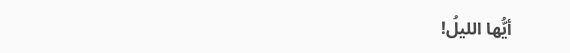أيُّها الليلُ!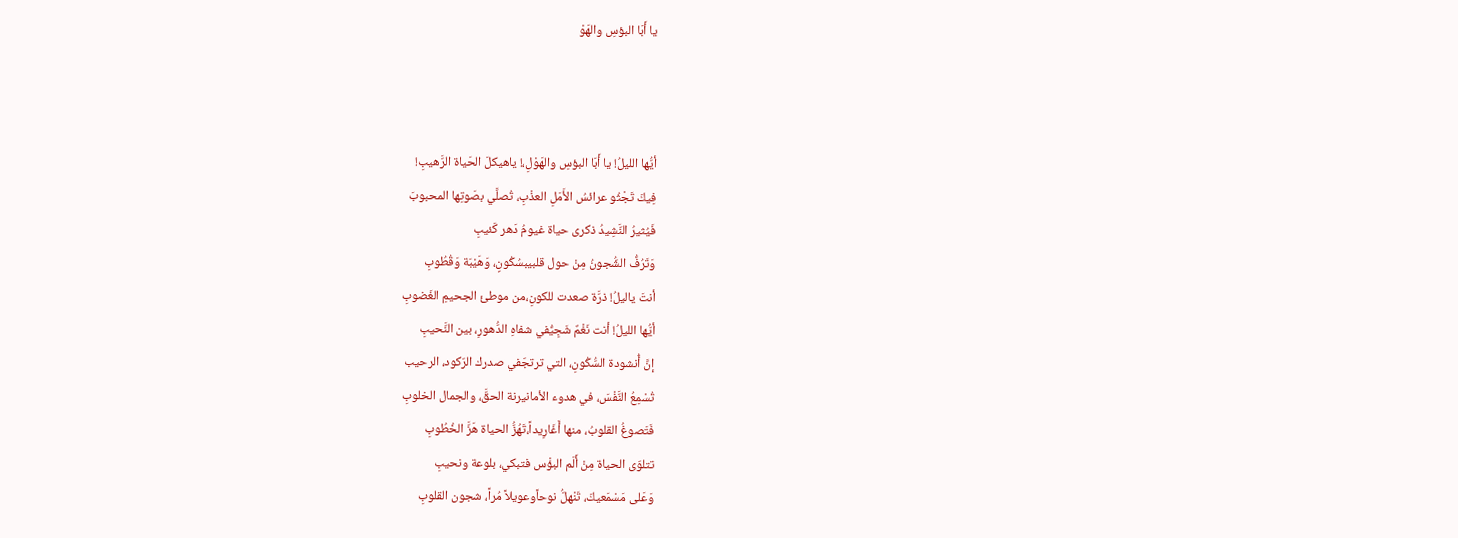يا أَبَا البؤسِ والهَوْ



أيُّها الليلُ! يا أَبَا البؤسِ والهَوْلِ،! ياهيكلَ الحَياة الرَّهيبِ!
فِيكَ تَجْثُو عرائسُ الأَمَلِ العذْبِ، تُصلَّي بصَوتِها المحبوبَ
فَيُثيرُ النَّشِيدُ ذكرى حياة غيومُ دَهر كَئيبِ
وَتَرُفُّ الشُّجونُ مِنْ حول قلبيبسُكُونٍ، وَهَيْبَة وَقُطُوبِ
أنتَ ياليلُ! ذرَّة صعدت للكونِ،من موطئ الجحيمِ الغَضوبِ
أيُّها الليلُ! أنت نَغْمٌ شَجِيُّفي شفاهِ الدُّهورِ، بين النَّحيبِ
إنَّ أُنشودة السُّكُونِ، التي ترتجّفي صدرك الرّكود، الرحيب
تُسْمِعُ النَّفْسَ، في هدوء الأمانيرنة الحقَّ، والجمال الخلوبِ
فَتَصوغُ القلوبُ، منها أَغَارِيداً،تَهُزُّ الحياة هَزَّ الخُطُوبِ
تتلوّى الحياة مِنْ أَلَم البؤْس فتبكي، بلوعة ونحيبِ
وَعَلى مَسْمَعيكَ، تَنْهلُّ نوحاًوعويلاً مُراً، شجون القلوبِ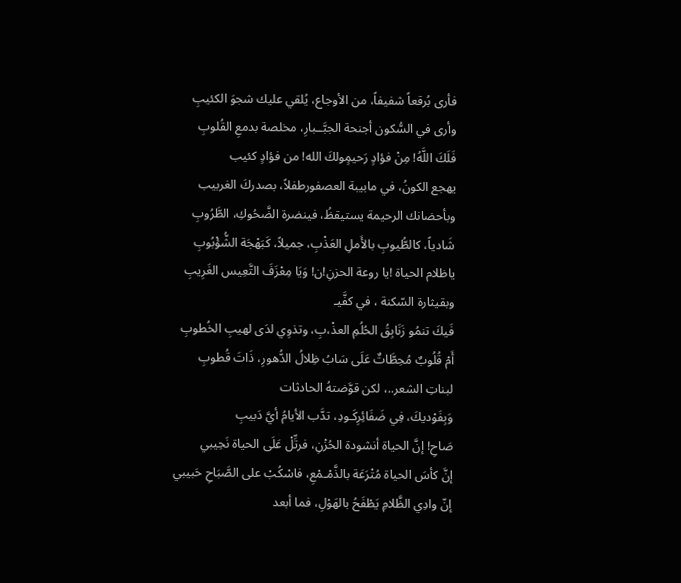فأرى بُرقعاً شفيفاً، من الأوجاع، يُلقي عليك شجوَ الكئيبِ
وأرى في السُّكون أجنحة الجبَّــبارِ، مخلصة بدمعِ القُلوبِ
فَلَكَ اللَّهُ! مِنْ فؤادٍ رَحيمٍولكَ الله! من فؤادٍ كئيب
يهجع الكونُ، في مابيبة العصفورطفلاً، بصدركَ الغربيب
وبأحضانك الرحيمة يستيقظُ، فينضرة الضَّحُوكِ، الطَّرُوبِ
شَادياً، كالطُّيوبِ بالأَملِ العَذْبِ، جميلاً، كَبَهْجَة الشُّؤْبُوبِ
ياظلام الحياة !يا روعة الحزنِ!ن! وَيَا مِعْزَفَ التَّعِيس الغَرِيبِ
وبقيثارة السّكنة ، في كفَّيـ
فَيكَ تنمُو زَنَابِقُ الحُلُمِ العذْ،بِ، وتذوِي لدَى لهيبِ الخُطوبِ
أَمْ قُلُوبٌ مُحِطَّاتٌ عَلَى سَابُ ظِلالُ الدُّهورِ، ذَاتَ قُطوبِ
لبناتِ الشعر..، لكن قوَّضتهُ الحادثات
وَبِفَوْديكَ، فِي ضَفَائِرِكَـودِ، تدَّب الأيامُ أيَّ دَبيبِ
صَاحِ! إنَّ الحياة أنشودة الحُزْنِ، فرتِّلْ عَلَى الحياة نَحِيبي
إنَّ كأسَ الحياة مُتْرَعَة بالذَّمْـمْعِ، فاسْكُبْ على الصَّبَاحِ حَبيبي
إنّ وادِي الظَّلامِ يَطْفَحُ بالهَوْلِ، فما أبعد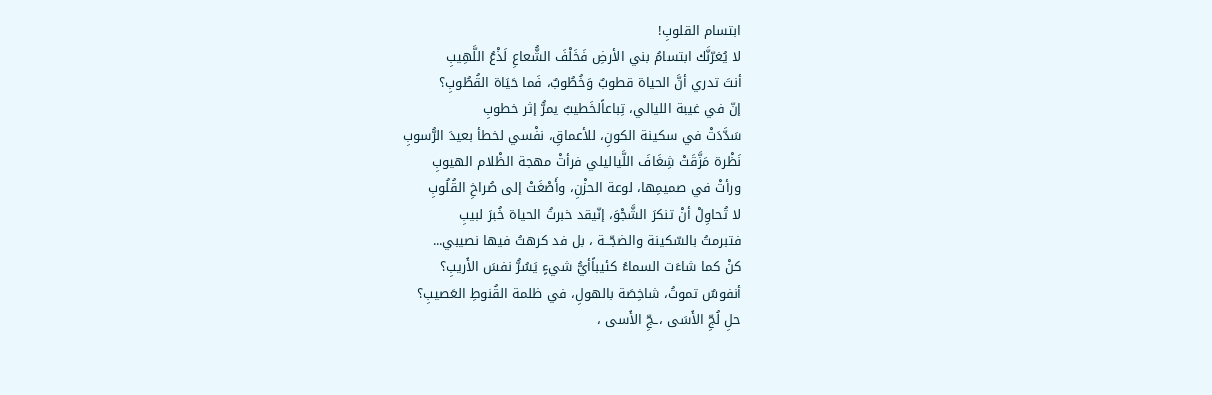ابتسام القلوبِ!
لا يُغرّنَّك ابتسامُ بني الأرضِ فَخَلْفَ الشُّعاعِ لَذْعُ اللَّهِيبِ
أنتَ تدري أنَّ الحياة قطوبٌ وَخُطُوبٌ، فَما حَيَاة القُطُوبِ؟
إنّ في غيبة الليالي، تِباعاًلخَطيبٌ يمرُّ إثر خطوبِ
سَدَّدَتْ في سكينة الكونِ، للأعماقِ، نفْسي لخطأ بعيدَ الرُّسوبِ
نَظْرة مَزَّقَتْ شِغَافَ اللَّياليلي فرأتْ مهجة الظْلام الهيوبِ
ورأتْ في صميمِها، لوعة الحزْنِ، وأَصْغَتْ إلى صُراخِ القُلُوبِ
لا تُحاوِلْ أنْ تنكرَ الشَّجْوَ، إنّيقد خبرتُ الحياة خُبرَ لبيبِ
فتبرمتُ بالسّكينة والضجّــة ، بل فد كرهتُ فيها نصيبي...
كنْ كما شاءَت السماءُ كئيباًأيُّ شيءٍ يَسُرُّ نفسَ الأَريبِ؟
أنفوسٌ تموتُ، شاخِصَة بالهولِ، في ظلمة القُنوطِ العَصيبِ؟
حلِ لُجِّ الأَسَى ،ـجِّ الأَسى ،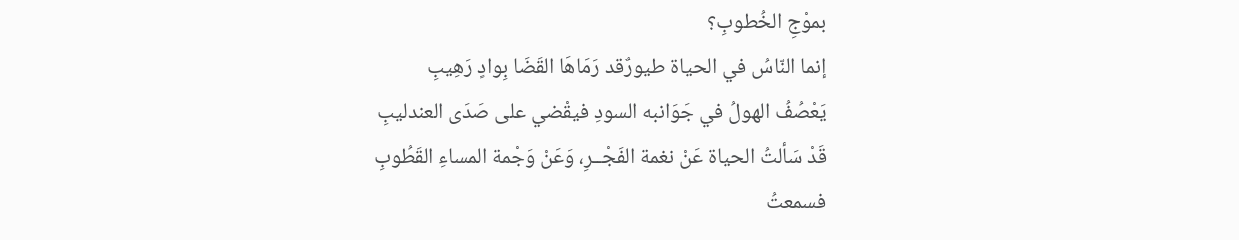بموْجِ الخُطوبِ؟
إنما النّاسُ في الحياة طيورٌقد رَمَاهَا القَضَا بِوادٍ رَهِيبِ
يَعْصُفُ الهولُ في جَوَانبه السودِ فيقْضي على صَدَى العندليبِ
قَدْ سَألتُ الحياة عَنْ نغمة الفَجْــرِ، وَعَنْ وَجْمة المساءِ القَطُوبِ
فسمعتُ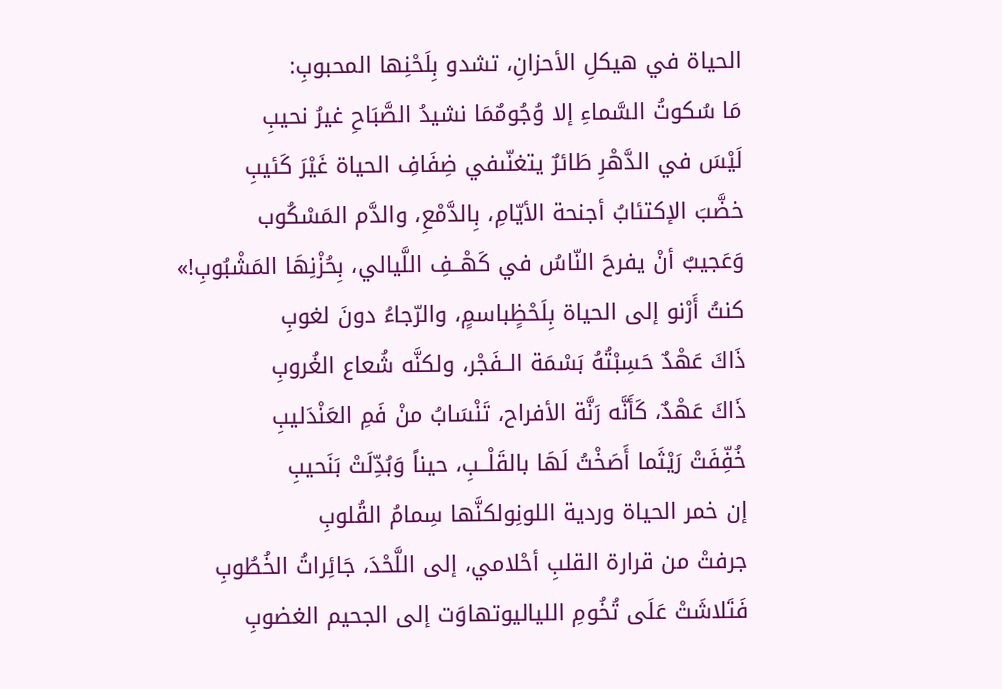الحياة في هيكلِ الأحزانِ، تشدو بِلَحْنِها المحبوبِ:
مَا سُكوتُ السَّماءِ إلا وُجُومٌمَا نشيدُ الصَّبَاحِ غيرُ نحيبِ
لَيْسَ في الدَّهْرِ طَائرٌ يتغنّىفي ضِفَافِ الحياة غَيْرَ كَئيبِ
خضَّبَ الإكتئابُ أجنحة الأيّامِ، بِالدَّمْعِ، والدَّم المَسْكُوب
وَعَجيبٌ أنْ يفرحَ النّاسُ في كَهْــفِ اللَّيالي، بِحُزْنِهَا المَشْبُوبِ!»
كنتُ أَرْنو إلى الحياة بِلَحْظٍباسمٍ، والرّجاءُ دونَ لغوبِ
ذَاكَ عَهْدٌ حَسِبْتُهُ بَسْمَة الــفَجْر، ولكنَّه شُعاع الغُروبِ
ذَاكَ عَهْدٌ، كَأَنَّه رَنَّة الأفراح، تَنْسَابُ منْ فَمِ العَنْدَليبِ
خُفِّفَتْ رَيْثَما أَصَخْتُ لَهَا بالقَلْــبِ، حيناً وَبُدِّلَتْ بَنَحيبِ
إن خمر الحياة وردية اللونِولكنَّها سِمامُ القُلوبِ
جرفتْ من قرارة القلبِ أحْلامي، إلى اللَّحْدَ، جَائِراتُ الخُطُوبِ
فَتَلاشَتْ عَلَى تُخُومِ اللياليوتهاوَت إلى الجحيم الغضوبِ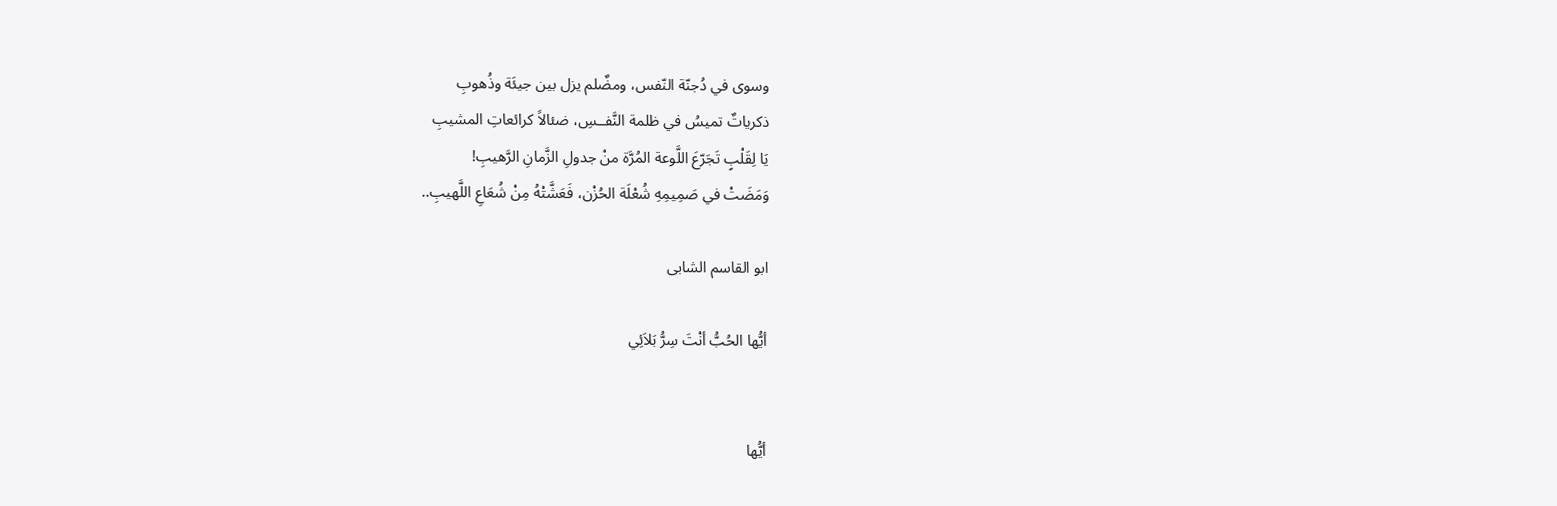وسوى في دُجنّة النّفس، ومضٌلم يزل بين جيئَة وذُهوبِ
ذكرياتٌ تميسُ في ظلمة النَّفــسِ، ضئالاً كرائعاتِ المشيبِ
يَا لِقَلْبٍ تَجَرّعَ اللَّوعة المُرَّة منْ جدولِ الزَّمانِ الرَّهيبِ!
وَمَضَتْ في صَمِيمِهِ شُعْلَة الحُزْن، فَعَشَّتْهُ مِنْ شُعَاعِ اللَّهيبِ..

ابو القاسم الشابى

أيُّها الحُبُّ أنْتَ سِرُّ بَلاَئِي


أيُّها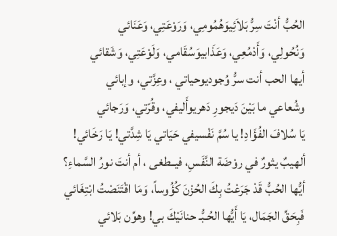الحُبُّ أنْتَ سِرُّ بَلاَئِيوَهُمُومِي، وَرَوْعَتِي، وَعَنَائي
وَنُحُولِي، وَأَدْمُعِي، وَعَذَابيوَسُقَامي، وَلَوْعَتِي، وَشَقائي
أيها الحب أنت سرُّ وُجوديوحياتي ، وعِزَّتي، وإبائي
وشُعاعي ما بَيْنَ دَيجورِ دَهريوأَليفي، وقُرّتي، وَرَجائي
يَا سُلافَ الفُؤَادِ! يا سُمَّ نَفْسيفي حَيَاتي يَا شِدَّتي! يَا رَخَائي!
ألهيبٌ يثورٌ في روْضَة النَّفَسِ، فيــ‍‍‍‍طغى ، أم أنتَ نورُ السَّماءِ؟
أيُّها الحُبُّ قَدْ جَرَعْتُ بِكَ الحُزْنَ كُؤُوساً، وَمَا اقْتَنَصْتُ ابْتِغَائي
فَبِحَقِّ الجَمَال، يَا أَيُّها الحُـبُّـ حنانَيْكَ بي! وهوِّن بَلائي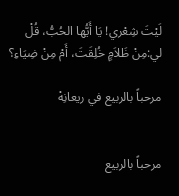لَيْتَ شِعْري! يَا أَيُّها الحُبُّ، قُلْ لي:مِنْ ظَلاَمٍ خُلِقَتَ، أَمْ مِنْ ضِيَاءِ؟

مرحباً بالربيع في ريعانِهْ


مرحباً بالربيع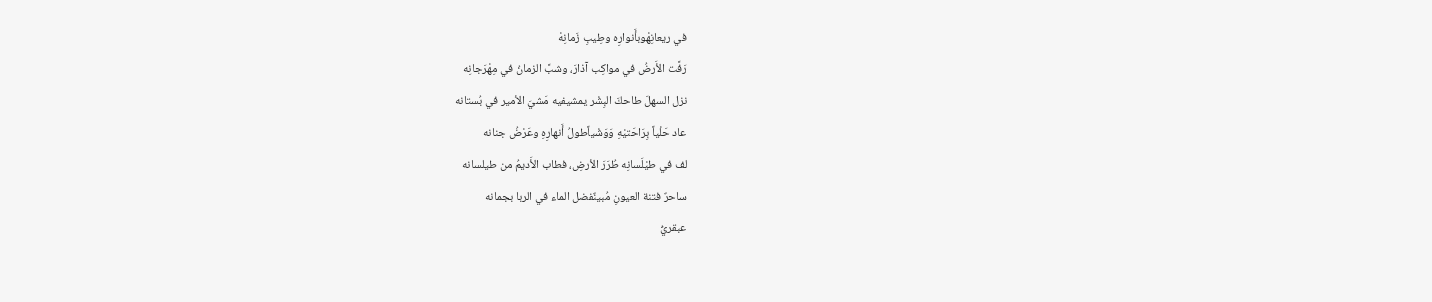في ريعانِهْوبأَنوارِه وطِيبِ زَمانِهْ
رَفَّت الأَرضُ في مواكِب آذارَ، وشبَّ الزمانُ في مِهْرَجانِه
نزل السهلَ طاحكَ البِشْر يمشيفيه مَشيَ الأمير في بُستانه
عاد حَلْياً بِرَاحَتيْهِ وَوَشْياًطولُ أَنهارِهِ وعَرْضُ جنانه
لف في طيْلَسانِه طُرَرَ الأرضِ، فطاب الأَديمُ من طيلسانه
ساحرٌ فتنة العيونِ مُبينٌفضل الماء في الربا بجمانه
عبقريُّ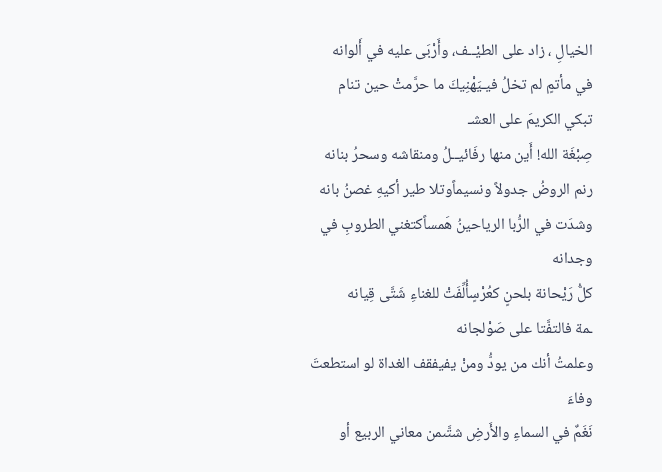الخيالِ ، زاد على الطيْــف، وأَرْبَى عليه في أَلوانه
في مأتمٍ لم تخلُ فيـيَهْنِيكَ ما حرَّمتْ حين تنام
تبكي الكريمَ على العشـ
صِبْغَة الله! أَين منها رفَائيــلُ ومنقاشه وسحرُ بنانه
رنم الروضُ جدولاً ونسيماًوتلا طير أكيهِ غصنُ بانه
وشدَت في الرُّبا الرياحينُ هَمساًكتغني الطروبِ في وجدانه
كلُّ رَيْحانة بلحنٍ كعُرْسٍأُلِّفَتْ للغناءِ شَتَّى قِيانه
ـمة فالتفَّتا على صَوْلجانه
وعلمتُ أنك من يودُّ ومنْ يفيفقف الغداة لو استطعتَ وفاءَ
نَغَمٌ في السماءِ والأَرضِ شتَّىمن معاني الربيع أو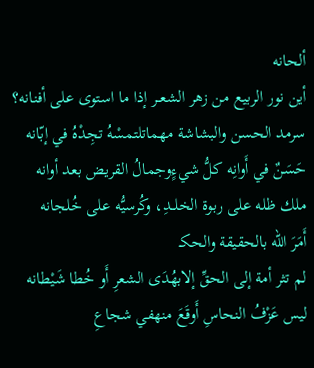ألحانه
أين نور الربيع من زهر الشعــر إذا ما استوى على أفنانه؟
سرمد الحسن والبشاشة مهماتلتمسْهُ تجِدْهُ في إبّانه
حَسَنٌ في أَوانِه كلُّ شيءٍوجمالُ القريض بعد أوانه
ملك ظله على ربوة الخلــدِ، وكُرسيُّه على خُلجانه
أَمَرَ الله بالحقيقة والحكـ
لم تثر أمة إلى الحقِّ إلابهُدَى الشعرِ أَو خُطا شَيْطانه
ليس عَزْفُ النحاسِ أَوقَعَ منهفي شجاعِ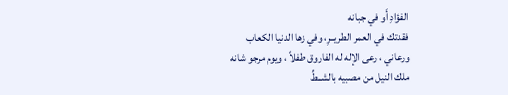الفؤادِ أَو في جبانه
فقدتك في العمر الطريــرِ، وفي زها الدنيا الكعاب
ورعاني ، رعى الإله له الفاروق طفلاً ، ويوم مرجو شانه
ملك النيل من مصبيه بالشــطِّ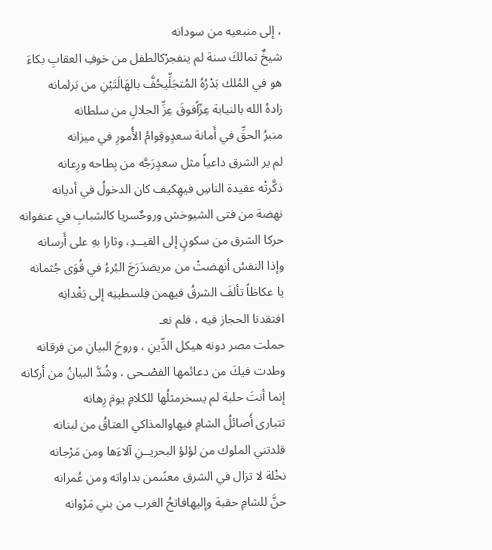، إلى منبعيه من سودانه
شيخٌ تمالكَ سنة لم ينفجرْكالطفل من خوفِ العقابِ بكاءَ
هو في المُلك بَدْرُهُ المُتجَلِّيحُفَّ بالهَالَتَيْنِ من بَرلمانه
زادهُ الله بالنيابة عِزّاًفوقَ عِزِّ الجلالِ من سلطانه
منبرُ الحقِّ في أَمانة سعدٍوقِوامُ الأُمورِ في ميزانه
لم ير الشرق داعياً مثل سعدٍرَجَّه من بِطاحه ورِعانه
ذكَّرتْه عقيدة الناسِ فيهِكيف كان الدخولُ في أديانه
نهضة من فتى الشيوخش وروحٌسريا كالشبابِ في عنفوانه
حركا الشرق من سكونٍ إلى القيــدِ، وثارا بهِ على أَرسانه
وإذا النفسُ أنهضتْ من مريضدَرَجَ البُرءُ في قُوَى جُثمانه
يا عكاظاً تألفَ الشرقُ فيهمن فِلسطينِه إلى بَغْدانِه
افتقدنا الحجاز فيه ، فلم نعـ
حملت مصر دونه هيكل الدِّينِ ، وروحَ البيانِ من فرقانه
وطدت فيكَ من دعائمها الفصْـحى ، وشُدَّ البيانُ من أركانه
إنما أنتَ حلبة لم يسخرمثلُها للكلامِ يومَ رِهانه
تتبارى أَصائلُ الشامِ فيهاوالمذاكي العتاقُ من لبنانه
قلدتني الملوك من لؤلؤ البحريــنِ آلاءَها ومن مَرْجانه
نخْلة لا تزال في الشرق معنًىمن بداواته ومن عُمرانه
حنَّ للشامِ حقبة وإليهافاتحُ الغرب من بني مَرْوانه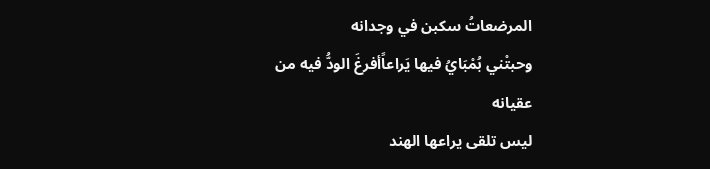المرضعاتُ سكبن في وجدانه
وحبتْني بُمْبَايُ فيها يَراعاًأفرغَ الودُّ فيه من عقيانه
ليس تلقى يراعها الهند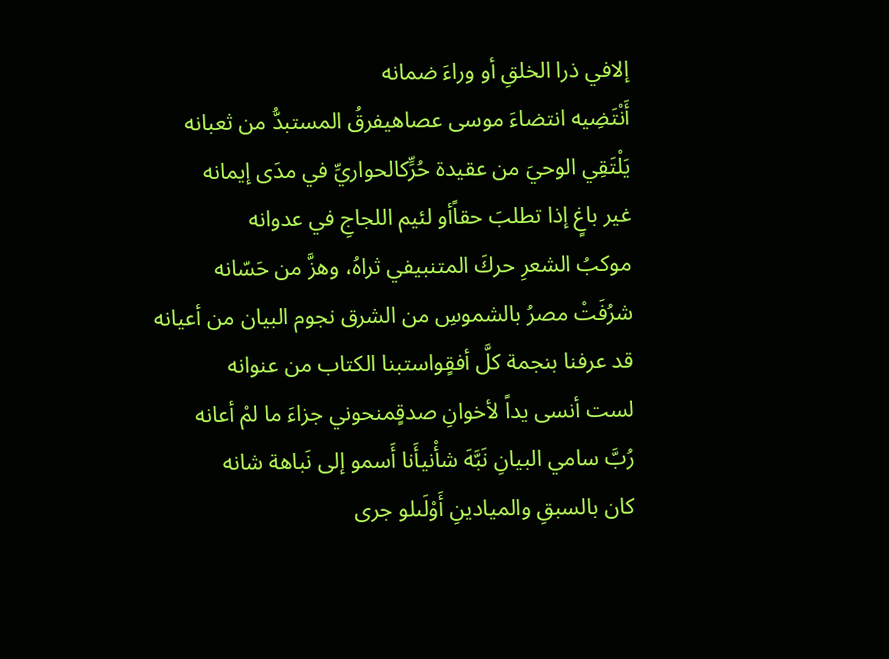إلافي ذرا الخلقِ أو وراءَ ضمانه
أَنْتَضِيه انتضاءَ موسى عصاهيفرقُ المستبدُّ من ثعبانه
يَلْتَقِي الوحيَ من عقيدة حُرٍّكالحواريِّ في مدَى إيمانه
غير باغٍ إذا تطلبَ حقاًأو لئيم اللجاجِ في عدوانه
موكبُ الشعرِ حركَ المتنبيفي ثراهُ، وهزَّ من حَسّانه
شرُفَتْ مصرُ بالشموسِ من الشرق نجوم البيان من أعيانه
قد عرفنا بنجمة كلَّ أفقٍواستبنا الكتاب من عنوانه
لست أنسى يداً لأخوانِ صدقٍمنحوني جزاءَ ما لمْ أعانه
رُبَّ سامي البيانِ نَبَّهَ شأْنيأَنا أَسمو إلى نَباهة شانه
كان بالسبقِ والميادينِ أَوْلَىلو جرى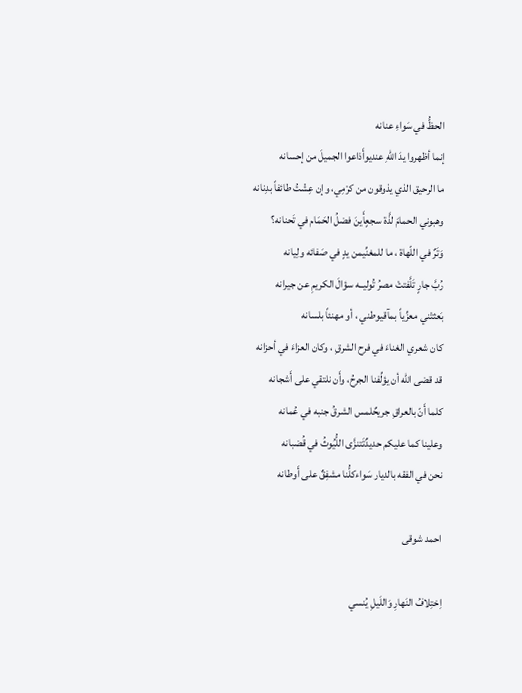الحظُّ في سَواءِ عنانه
إنما أظهروا يدَ اللهِ عنديوأَذاعوا الجميلَ من إحسانه
ما الرحيق الذي يذوقون من كرْمِي، وإن عِشْتُ طائفاً بدِنانه
وهبوني الحمامَ لذَّة سجعٍأَينَ فضلُ الحَمَام في تَحنانه؟
وَتَرٌ في اللّهاة ، ما للمغنِّيمن يدٍ في صَفائه ولِيانه
رُبَّ جارٍ تَلَّفتتْ مصرُ تُوليــه سؤالَ الكريمِ عن جيرانه
بَعثتْني معزِّياً بمآقيوطني ، أو مهنئاً بلسانه
كان شعري الغناءَ في فرح الشرقِ ، وكان العزاءَ في أحزانه
قد قضى الله أن يؤلِّفنا الجرحُ، وأَن نلتقي على أَشجانه
كلما أَنّ بالعراقِ جريحٌلمس الشرقُ جنبه في عُمانه
وعلينا كما عليكم حديدٌتَتنزَّى اللُّيُوثُ في قُضبانه
نحن في الفقه بالديار سَواءكلُّنا مشفِقٌ على أَوطانه

احمد شوقى

اِختِلافُ النَهارِ وَاللَيلِ يُنسي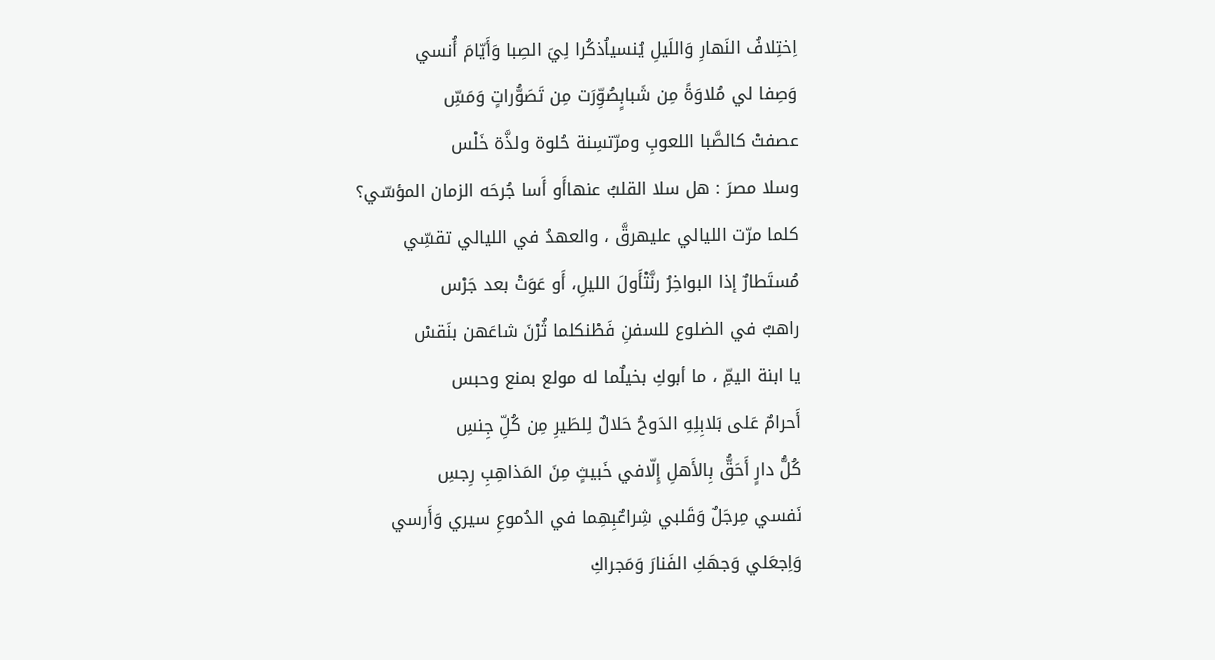اِختِلافُ النَهارِ وَاللَيلِ يُنسياُذكُرا لِيَ الصِبا وَأَيّامَ أُنسي
وَصِفا لي مُلاوَةً مِن شَبابٍصُوِّرَت مِن تَصَوُّراتٍ وَمَسِّ
عصفتْ كالصَّبا اللعوبِ ومرّتسِنة حُلوة ولذَّة خَلْس
وسلا مصرَ : هل سلا القلبُ عنهاأَو أَسا جُرحَه الزمان المؤسّي؟
كلما مرّت الليالي عليهرقَّ ، والعهدُ في الليالي تقسِّي
مُستَطارٌ إذا البواخِرُ رنَّتْأَولَ الليلِ، أَو عَوَتْ بعد جَرْس
راهبٌ في الضلوع للسفنِ فَطْنكلما ثُرْنَ شاعَهن بنَقسْ
يا ابنة اليمِّ ، ما أبوكِ بخيلٌما له مولع بمنع وحبس
أَحرامٌ عَلى بَلابِلِهِ الدَوحُ حَلالٌ لِلطَيرِ مِن كُلِّ جِنسِ
كُلُّ دارٍ أَحَقُّ بِالأَهلِ إِلّافي خَبيثٍ مِنَ المَذاهِبِ رِجسِ
نَفسي مِرجَلٌ وَقَلبي شِراعٌبِهِما في الدُموعِ سيري وَأَرسي
وَاِجعَلي وَجهَكِ الفَنارَ وَمَجراكِ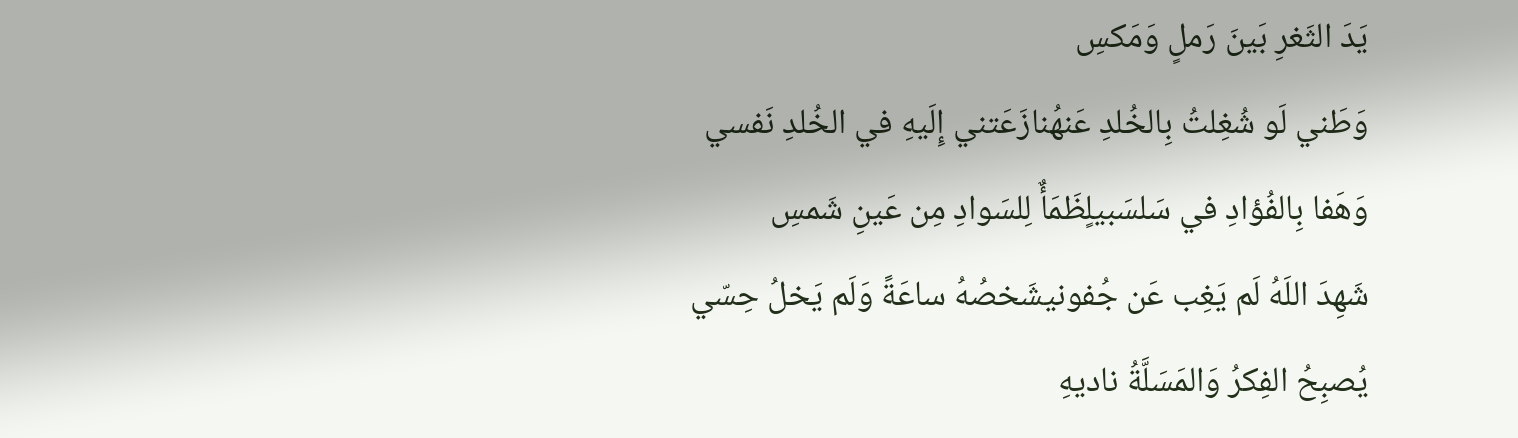يَدَ الثَغرِ بَينَ رَملٍ وَمَكسِ
وَطَني لَو شُغِلتُ بِالخُلدِ عَنهُنازَعَتني إِلَيهِ في الخُلدِ نَفسي
وَهَفا بِالفُؤادِ في سَلسَبيلٍظَمَأٌ لِلسَوادِ مِن عَينِ شَمسِ
شَهِدَ اللَهُ لَم يَغِب عَن جُفونيشَخصُهُ ساعَةً وَلَم يَخلُ حِسّي
يُصبِحُ الفِكرُ وَالمَسَلَّةُ ناديهِ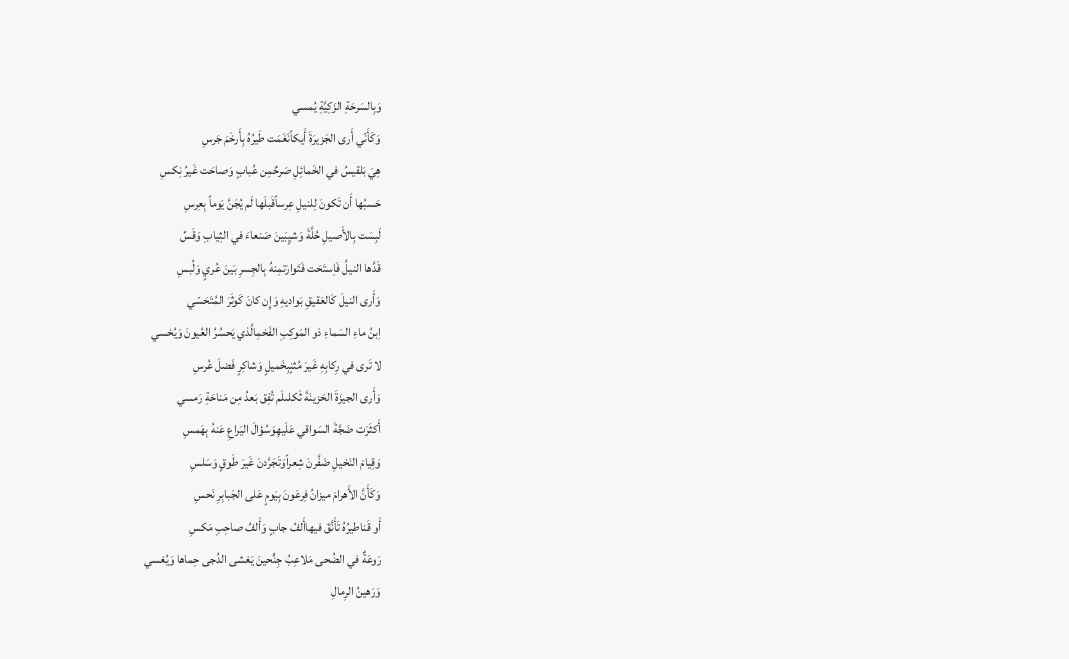وَبِالسَرحَةِ الزَكِيَّةِ يُمسي
وَكَأَنّي أَرى الجَزيرَةَ أَيكاًنَغَمَت طَيرُهُ بِأَرخَمَ جَرسِ
هِيَ بَلقيسُ في الخَمائِلِ صَرحٌمِن عُبابٍ وَصاحَت غَيرُ نِكسِ
حَسبُها أَن تَكونَ لِلنيلِ عِرساًقَبلَها لَم يُجَنَّ يَوماً بِعِرسِ
لَبِسَت بِالأَصيلِ حُلَّةَ وَشيٍبَينَ صَنعاءَ في الثِيابِ وَقَسِّ
قَدَّها النيلُ فَاِستَحَت فَتَوارَتمِنهُ بِالجِسرِ بَينَ عُريٍ وَلُبسِ
وَأَرى النيلَ كَالعَقيقِ بَواديهِ وَإِن كانَ كَوثَرَ المُتَحَسّي
اِبنُ ماءِ السَماءِ ذو المَوكِبِ الفَخمِالَّذي يَحسُرُ العُيونَ وَيُخسي
لا تَرى في رِكابِهِ غَيرَ مُثنٍبِخَميلٍ وَشاكِرٍ فَضلَ عُرسِ
وَأَرى الجيزَةَ الحَزينَةَ ثَكلىلَم تُفِق بَعدُ مِن مَناحَةِ رَمسي
أَكثَرَت ضَجَّةَ السَواقي عَلَيهِوَسُؤالَ اليَراعِ عَنهُ بِهَمسِ
وَقِيامَ النَخيلِ ضَفَّرنَ شِعراًوَتَجَرَّدنَ غَيرَ طَوقٍ وَسَلسِ
وَكَأَنَّ الأَهرامَ ميزانُ فِرعَونَ بِيَومٍ عَلى الجَبابِرِ نَحسِ
أَو قَناطيرُهُ تَأَنَّقَ فيهاأَلفُ جابٍ وَأَلفُ صاحِبِ مَكسِ
رَوعَةٌ في الضُحى مَلاعِبُ جِنٍّحينَ يَغشى الدُجى حِماها وَيُغسي
وَرَهينُ الرِمالِ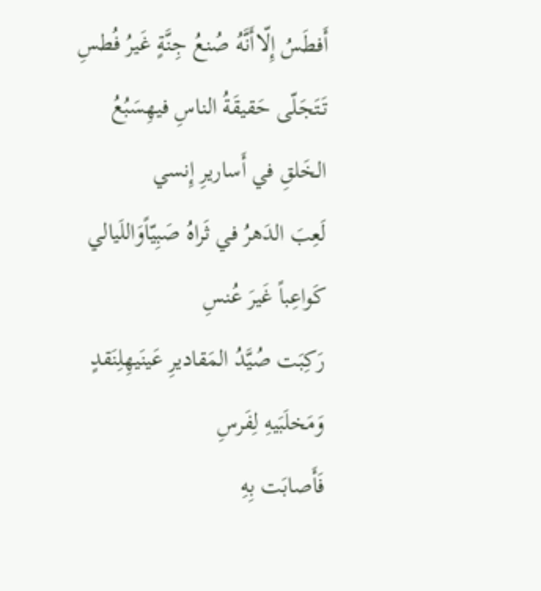أَفطَسُ إِلّاأَنَّهُ صُنعُ جِنَّةٍ غَيرُ فُطسِ
تَتَجَلّى حَقيقَةُ الناسِ فيهِسَبُعُ الخَلقِ في أَساريرِ إِنسي
لَعِبَ الدَهرُ في ثَراهُ صَبِيّاًوَاللَيالي كَواعِباً غَيرَ عُنسِ
رَكِبَت صُيَّدُ المَقاديرِ عَينَيهِلِنَقدٍ وَمَخلَبَيهِ لِفَرسِ
فَأَصابَت بِهِ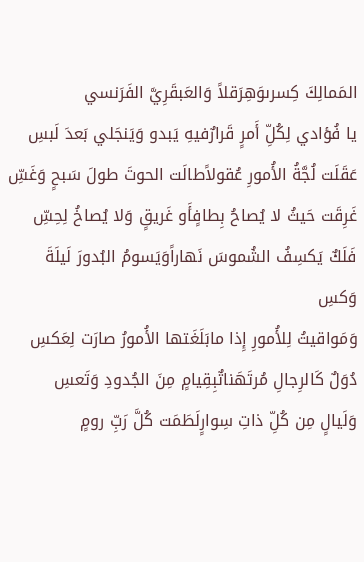المَمالِكَ كِسرىوَهِرَقلاً وَالعَبقَرِيَّ الفَرَنسي
يا فُؤادي لِكُلِّ أَمرٍ قَرارٌفيهِ يَبدو وَيَنجَلي بَعدَ لَبسِ
عَقَلَت لُجَّةُ الأُمورِ عُقولاًطالَت الحوتَ طولَ سَبحٍ وَغَسِّ
غَرِقَت حَيثُ لا يُصاحُ بِطافٍأَو غَريقٍ وَلا يُصاخُ لِحِسِّ
فَلَكٌ يَكسِفُ الشُموسَ نَهاراًوَيَسومُ البُدورَ لَيلَةَ وَكسِ
وَمَواقيتُ لِلأُمورِ إِذا مابَلَغَتها الأُمورُ صارَت لِعَكسِ
دُوَلٌ كَالرِجالِ مُرتَهَناتٌبِقِيامٍ مِنَ الجُدودِ وَتَعسِ
وَلَيالٍ مِن كُلِّ ذاتِ سِوارٍلَطَمَت كُلَّ رَبِّ رومٍ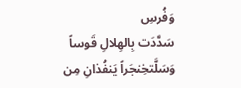وَفُرسِ
سَدَّدَت بِالهِلالِ قَوساً وَسَلَّتخِنجَراً يَنفُذانِ مِن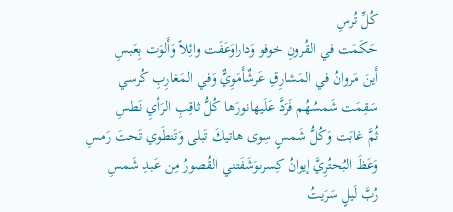كُلِّ تُرسِ
حَكَمَت في القُرونِ خوفو وَداراوَعَفَت وائِلاً وَأَلوَت بِعَبسِ
أَينَ مَروانُ في المَشارِقِ عَرشٌأَمَوِيٌّ وَفي المَغارِبِ كُرسي
سَقِمَت شَمسُهُم فَرَدَّ عَلَيهانورَها كُلُّ ثاقِبِ الرَأيِ نَطسِ
ثُمَّ غابَت وَكُلُّ شَمسٍ سِوى هاتيكَ تَبلى وَتَنطَوي تَحتَ رَمسِ
وَعَظَ البُحتُرِيَّ إيوانُ كِسرىوَشَفَتني القُصورُ مِن عَبدِ شَمسِ
رُبَّ لَيلٍ سَرَيتُ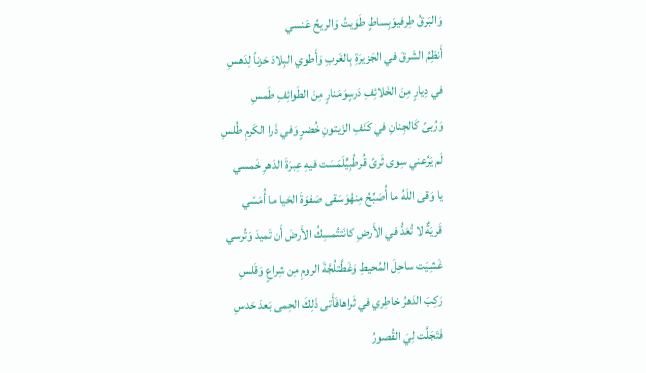وَالبَرقُ طِرفيوَبِساطٍ طَوَيتُ وَالريحُ عَنسي
أَنظِمُ الشَرقَ في الجَزيرَةِ بِالغَربِ وَأَطوي البِلادَ حَزناً لِدَهسِ
في دِيارٍ مِنَ الخَلائِفِ دَرسٍوَمَنارٍ مِنَ الطَوائِفِ طَمسِ
وَرُبىً كَالجِنانِ في كَنَفِ الزَيتونِ خُضرٍ وَفي ذَرا الكَرمِ طُلسِ
لَم يَرُعني سِوى ثَرىً قُرطُبِيٍّلَمَسَت فيهِ عِبرَةَ الدَهرِ خَمسي
يا وَقى اللَهُ ما أُصَبِّحُ مِنهُوَسَقى صَفوَةَ الحَيا ما أُمَسّي
قَريَةٌ لا تُعَدُّ في الأَرضِ كانَتتُمسِكُ الأَرضَ أَن تَميدَ وَتُرسي
غَشِيَت ساحِلَ المُحيطِ وَغَطَّتلُجَّةَ الرومِ مِن شِراعٍ وَقَلسِ
رَكِبَ الدَهرُ خاطِري في ثَراهافَأَتى ذَلِكَ الحِمى بَعدَ حَدسِ
فَتَجَلَّت لِيَ القُصورُ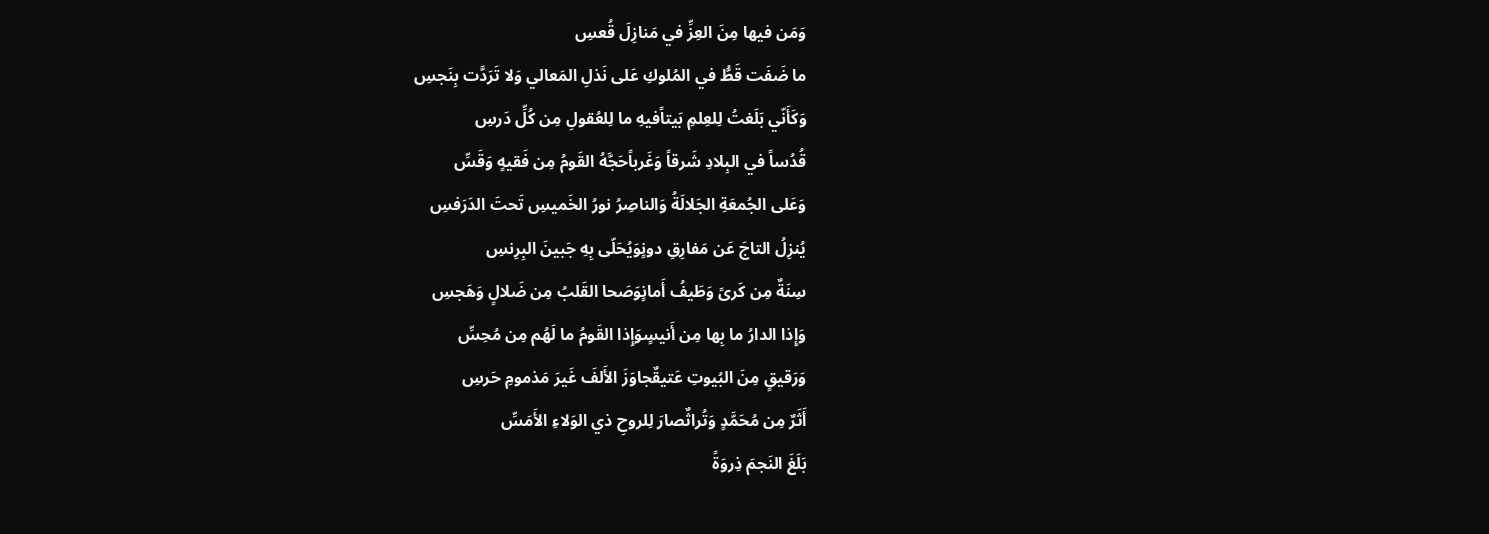وَمَن فيها مِنَ العِزِّ في مَنازِلَ قُعسِ
ما ضَفَت قَطُّ في المُلوكِ عَلى نَذلِ المَعالي وَلا تَرَدَّت بِنَجسِ
وَكَأَنّي بَلَغتُ لِلعِلمِ بَيتاًفيهِ ما لِلعُقولِ مِن كُلِّ دَرسِ
قُدُساً في البِلادِ شَرقاً وَغَرباًحَجَّهُ القَومُ مِن فَقيهٍ وَقَسِّ
وَعَلى الجُمعَةِ الجَلالَةُ وَالناصِرُ نورُ الخَميسِ تَحتَ الدَرَفسِ
يُنزِلُ التاجَ عَن مَفارِقِ دونٍوَيُحَلّى بِهِ جَبينَ البِرِنسِ
سِنَةٌ مِن كَرىً وَطَيفُ أَمانٍوَصَحا القَلبُ مِن ضَلالٍ وَهَجسِ
وَإِذا الدارُ ما بِها مِن أَنيسٍوَإِذا القَومُ ما لَهُم مِن مُحِسِّ
وَرَقيقٍ مِنَ البُيوتِ عَتيقٌجاوَزَ الأَلفَ غَيرَ مَذمومِ حَرسِ
أَثَرٌ مِن مُحَمَّدٍ وَتُراثٌصارَ لِلروحِ ذي الوَلاءِ الأَمَسِّ
بَلَغَ النَجمَ ذِروَةً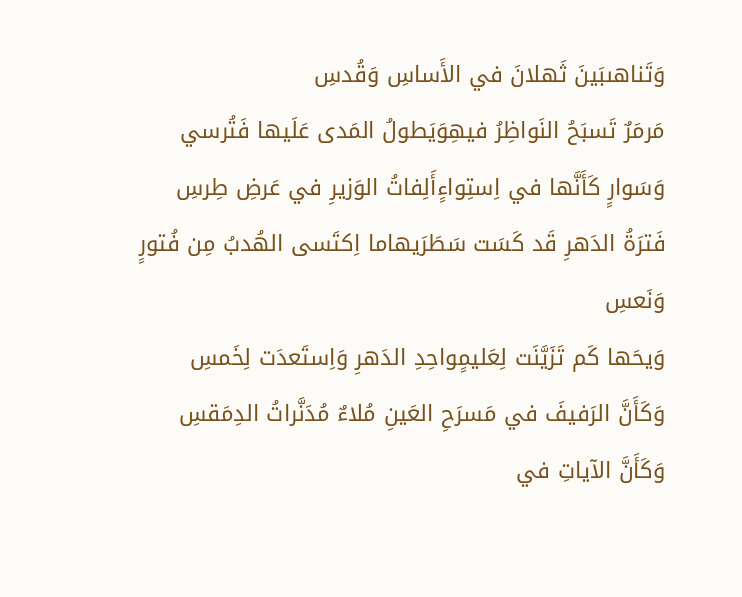وَتَناهىبَينَ ثَهلانَ في الأَساسِ وَقُدسِ
مَرمَرٌ تَسبَحُ النَواظِرُ فيهِوَيَطولُ المَدى عَلَيها فَتُرسي
وَسَوارٍ كَأَنَّها في اِستِواءٍأَلِفاتُ الوَزيرِ في عَرضِ طِرسِ
فَترَةُ الدَهرِ قَد كَسَت سَطَرَيهاما اِكتَسى الهُدبُ مِن فُتورٍ وَنَعسِ
وَيحَها كَم تَزَيَّنَت لِعَليمٍواحِدِ الدَهرِ وَاِستَعدَت لِخَمسِ
وَكَأَنَّ الرَفيفَ في مَسرَحِ العَينِ مُلاءٌ مُدَنَّراتُ الدِمَقسِ
وَكَأَنَّ الآياتِ في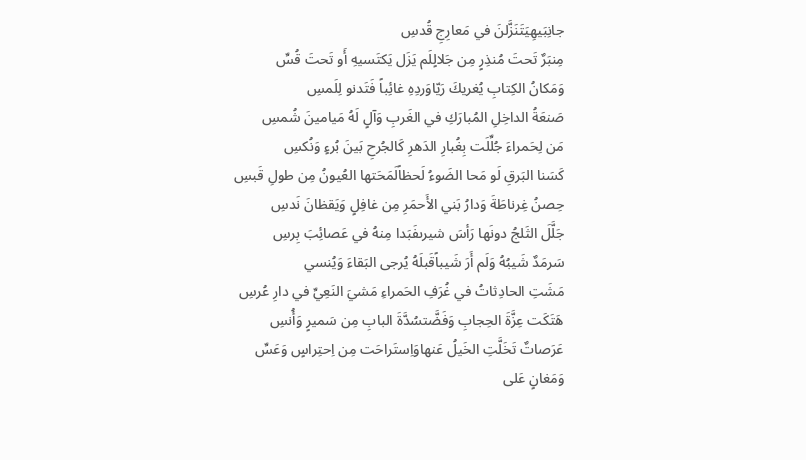جانِبَيهِيَتَنَزَّلنَ في مَعارِجِ قُدسِ
مِنبَرٌ تَحتَ مُنذِرٍ مِن جَلالٍلَم يَزَل يَكتَسيهِ أَو تَحتَ قُسِّ
وَمَكانُ الكِتابِ يُغريكَ رَيّاوَردِهِ غائِباً فَتَدنو لِلَمسِ
صَنعَةُ الداخِلِ المُبارَكِ في الغَربِ وَآلٍ لَهُ مَيامينَ شُمسِ
مَن لِحَمراءَ جُلِّلَت بِغُبارِ الدَهرِ كَالجُرحِ بَينَ بُرءٍ وَنُكسِ
كَسَنا البَرقِ لَو مَحا الضَوءُ لَحظاًلَمَحَتها العُيونُ مِن طولِ قَبسِ
حِصنُ غِرناطَةَ وَدارُ بَني الأَحمَرِ مِن غافِلٍ وَيَقظانَ نَدسِ
جَلَّلَ الثَلجُ دونَها رَأسَ شيرىفَبَدا مِنهُ في عَصائِبَ بِرسِ
سَرمَدٌ شَيبُهُ وَلَم أَرَ شَيباًقَبلَهُ يُرجى البَقاءَ وَيُنسي
مَشَتِ الحادِثاتُ في غُرَفِ الحَمراءِ مَشيَ النَعِيِّ في دارِ عُرسِ
هَتَكَت عِزَّةَ الحِجابِ وَفَضَّتسُدَّةَ البابِ مِن سَميرٍ وَأُنسِ
عَرَصاتٌ تَخَلَّتِ الخَيلُ عَنهاوَاِستَراحَت مِن اِحتِراسٍ وَعَسِّ
وَمَغانٍ عَلى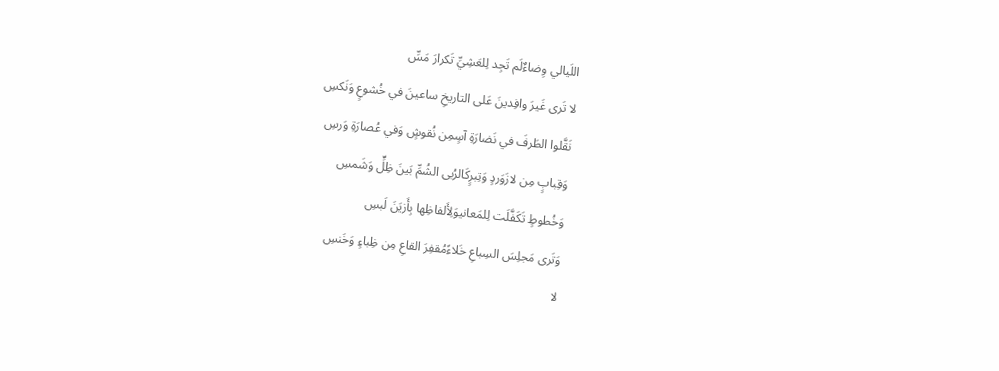اللَيالي وِضاءٌلَم تَجِد لِلعَشِيِّ تَكرارَ مَسِّ
لا تَرى غَيرَ وافِدينَ عَلى التاريخِ ساعينَ في خُشوعٍ وَنَكسِ
نَقَّلوا الطَرفَ في نَضارَةِ آسٍمِن نُقوشٍ وَفي عُصارَةِ وَرسِ
وَقِبابٍ مِن لازَوَردٍ وَتِبرٍكَالرُبى الشُمِّ بَينَ ظِلٍّ وَشَمسِ
وَخُطوطٍ تَكَفَّلَت لِلمَعانيوَلِأَلفاظِها بِأَزيَنَ لَبسِ
وَتَرى مَجلِسَ السِباعِ خَلاءًمُقفِرَ القاعِ مِن ظِباءٍ وَخَنسِ
لا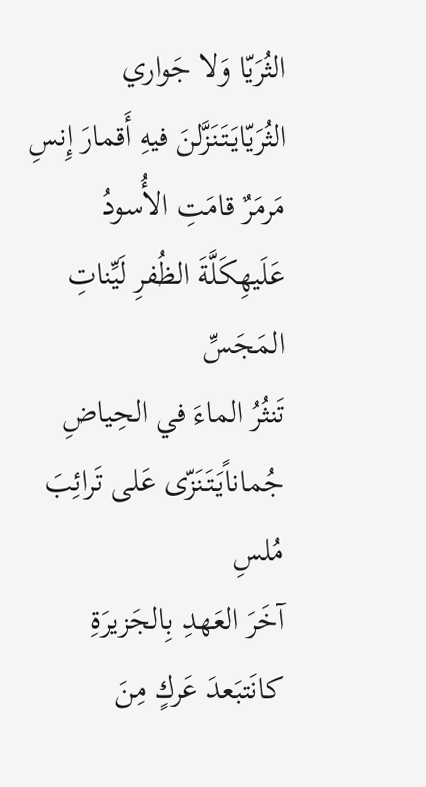الثُرَيّا وَلا جَواري الثُرَيّايَتَنَزَّلنَ فيهِ أَقمارَ إِنسِ
مَرمَرٌ قامَتِ الأُسودُ عَلَيهِكَلَّةَ الظُفرِ لَيِّناتِ المَجَسِّ
تَنثُرُ الماءَ في الحِياضِ جُماناًيَتَنَزّى عَلى تَرائِبَ مُلسِ
آخَرَ العَهدِ بِالجَزيرَةِ كانَتبَعدَ عَركٍ مِنَ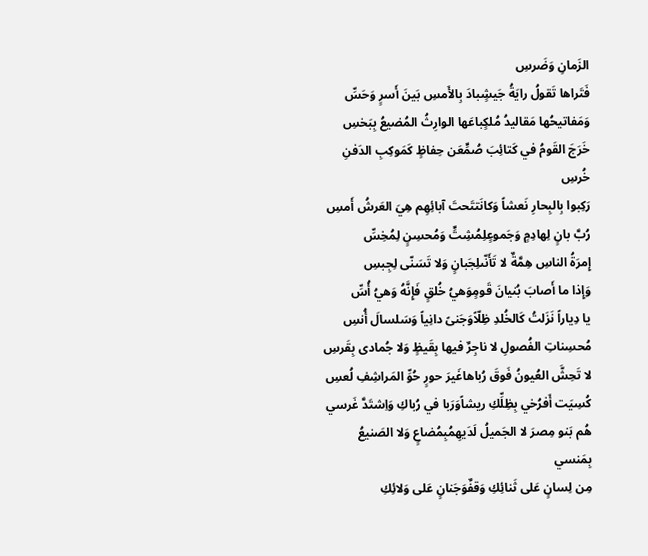الزَمانِ وَضَرسِ
فَتَراها تَقولُ رايَةُ جَيشٍبادَ بِالأَمسِ بَينَ أَسرٍ وَحَسِّ
وَمَفاتيحُها مَقاليدُ مُلكٍباعَها الوارِثُ المُضيعُ بِبَخسِ
خَرَجَ القَومُ في كَتائِبَ صُمٍّعَن حِفاظٍ كَمَوكِبِ الدَفنِ خُرسِ
رَكِبوا بِالبِحارِ نَعشاً وَكانَتتَحتَ آبائِهِم هِيَ العَرشُ أَمسِ
رُبَّ بانٍ لِهادِمٍ وَجَموعٍلِمُشِتٍّ وَمُحسِنٍ لِمُخِسِّ
إِمرَةُ الناسِ هِمَّةٌ لا تَأَنّىلِجَبانٍ وَلا تَسَنّى لِجِبسِ
وَإِذا ما أَصابَ بُنيانَ قَومٍوَهيُ خُلقٍ فَإِنَّهُ وَهيُ أُسِّ
يا دِياراً نَزَلتُ كَالخُلدِ ظِلّاًوَجَنىً دانِياً وَسَلسالَ أُنسِ
مُحسِناتِ الفُصولِ لا ناجِرٌ فيها بِقَيظٍ وَلا جُمادى بِقَرسِ
لا تَحِشَّ العُيونُ فَوقَ رُباهاغَيرَ حورٍ حُوِّ المَراشِفِ لُعسِ
كُسِيَت أَفرُخي بِظِلِّكِ ريشاًوَرَبا في رُباكِ وَاِشتَدَّ غَرسي
هُم بَنو مِصرَ لا الجَميلُ لَدَيهِمُبِمُضاعٍ وَلا الصَنيعُ بِمَنسي
مِن لِسانٍ عَلى ثَنائِكِ وَقفٌوَجَنانٍ عَلى وَلائِكِ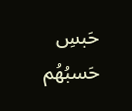حَبسِ
حَسبُهُم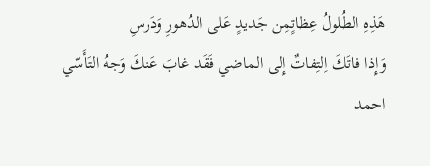هَذِهِ الطُلولُ عِظاتٍمِن جَديدٍ عَلى الدُهورِ وَدَرسِ
وَإِذا فاتَكَ اِلتِفاتٌ إِلى الماضي فَقَد غابَ عَنكَ وَجهُ التَأَسّي
احمد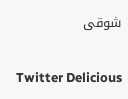شوقى

Twitter Delicious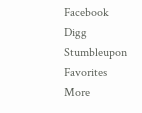Facebook Digg Stumbleupon Favorites More